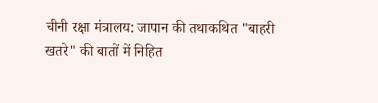चीनी रक्षा मंत्रालय: जापान की तथाकथित "बाहरी खतरे" की बातों में निहित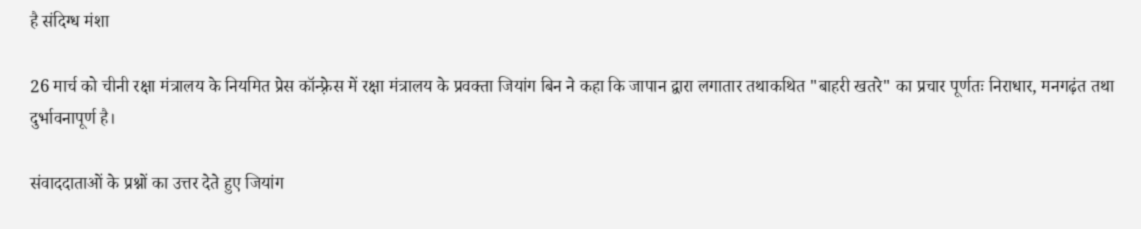है संदिग्ध मंशा

26 मार्च को चीनी रक्षा मंत्रालय के नियमित प्रेस कॉन्फ़्रेस में रक्षा मंत्रालय के प्रवक्ता जियांग बिन ने कहा कि जापान द्वारा लगातार तथाकथित "बाहरी खतरे" का प्रचार पूर्णतः निराधार, मनगढ़ंत तथा दुर्भावनापूर्ण है।

संवाददाताओं के प्रश्नों का उत्तर देते हुए जियांग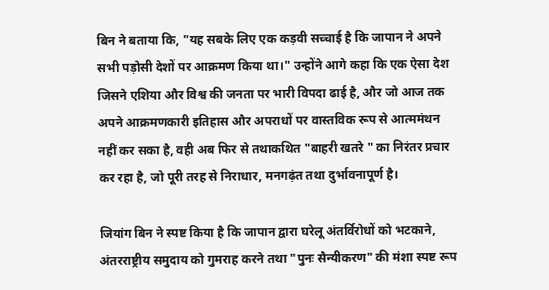बिन ने बताया कि, "यह सबके लिए एक कड़वी सच्चाई है कि जापान ने अपने सभी पड़ोसी देशों पर आक्रमण किया था।" उन्होंने आगे कहा कि एक ऐसा देश जिसने एशिया और विश्व की जनता पर भारी विपदा ढाई है, और जो आज तक अपने आक्रमणकारी इतिहास और अपराधों पर वास्तविक रूप से आत्ममंथन नहीं कर सका है, वही अब फिर से तथाकथित "बाहरी खतरे " का निरंतर प्रचार कर रहा है, जो पूरी तरह से निराधार, मनगढ़ंत तथा दुर्भावनापूर्ण है।

जियांग बिन ने स्पष्ट किया है कि जापान द्वारा घरेलू अंतर्विरोधों को भटकाने, अंतरराष्ट्रीय समुदाय को गुमराह करने तथा "पुनः सैन्यीकरण" की मंशा स्पष्ट रूप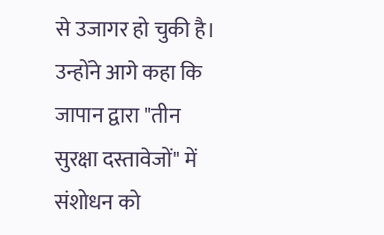से उजागर हो चुकी है। उन्होंने आगे कहा कि जापान द्वारा "तीन सुरक्षा दस्तावेजों" में संशोधन को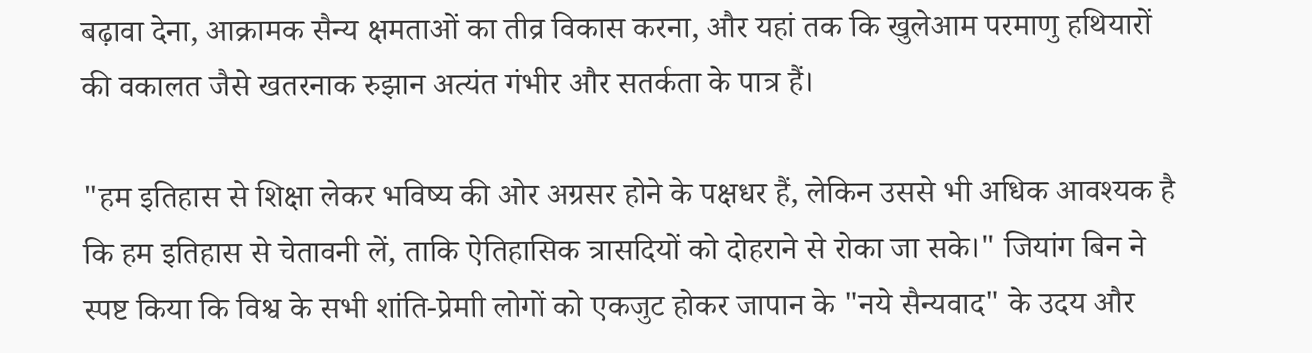बढ़ावा देना, आक्रामक सैन्य क्षमताओं का तीव्र विकास करना, और यहां तक कि खुलेआम परमाणु हथियारों की वकालत जैसे खतरनाक रुझान अत्यंत गंभीर और सतर्कता के पात्र हैं।

"हम इतिहास से शिक्षा लेकर भविष्य की ओर अग्रसर होने के पक्षधर हैं, लेकिन उससे भी अधिक आवश्यक है कि हम इतिहास से चेतावनी लें, ताकि ऐतिहासिक त्रासदियों को दोहराने से रोका जा सके।" जियांग बिन ने स्पष्ट किया कि विश्व के सभी शांति-प्रेमाी लोगों को एकजुट होकर जापान के "नये सैन्यवाद" के उदय और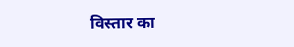विस्तार का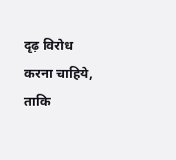दृढ़ विरोध करना चाहिये, ताकि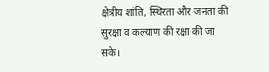क्षेत्रीय शांति, स्थिरता और जनता की सुरक्षा व कल्याण की रक्षा की जा सके।